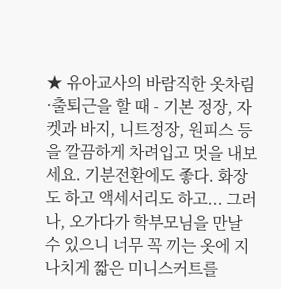★ 유아교사의 바람직한 옷차림
·출퇴근을 할 때 - 기본 정장, 자켓과 바지, 니트정장, 원피스 등을 깔끔하게 차려입고 멋을 내보세요. 기분전환에도 좋다. 화장도 하고 액세서리도 하고... 그러나, 오가다가 학부모님을 만날 수 있으니 너무 꼭 끼는 옷에 지나치게 짧은 미니스커트를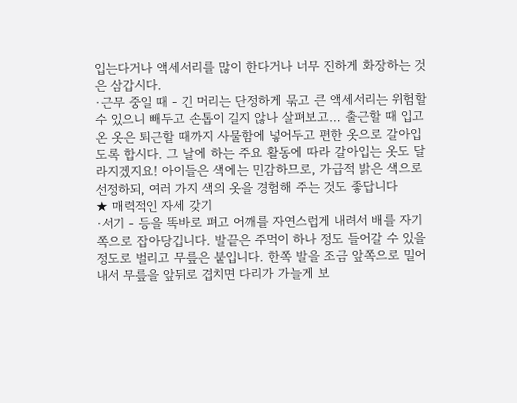입는다거나 액세서리를 많이 한다거나 너무 진하게 화장하는 것은 삼갑시다.
·근무 중일 때 - 긴 머리는 단정하게 묶고 큰 액세서리는 위험할 수 있으니 빼두고 손톱이 길지 않나 살펴보고… 출근할 때 입고 온 옷은 퇴근할 때까지 사물함에 넣어두고 편한 옷으로 갈아입도록 합시다. 그 날에 하는 주요 활동에 따라 갈아입는 옷도 달라지겠지요! 아이들은 색에는 민감하므로, 가급적 밝은 색으로 선정하되, 여러 가지 색의 옷을 경험해 주는 것도 좋답니다
★ 매력적인 자세 갖기
·서기 - 등을 똑바로 펴고 어깨를 자연스럽게 내려서 배를 자기 쪽으로 잡아당깁니다. 발끝은 주먹이 하나 정도 들어갈 수 있을 정도로 벌리고 무릎은 붙입니다. 한쪽 발을 조금 앞쪽으로 밀어내서 무릎을 앞뒤로 겹치면 다리가 가늘게 보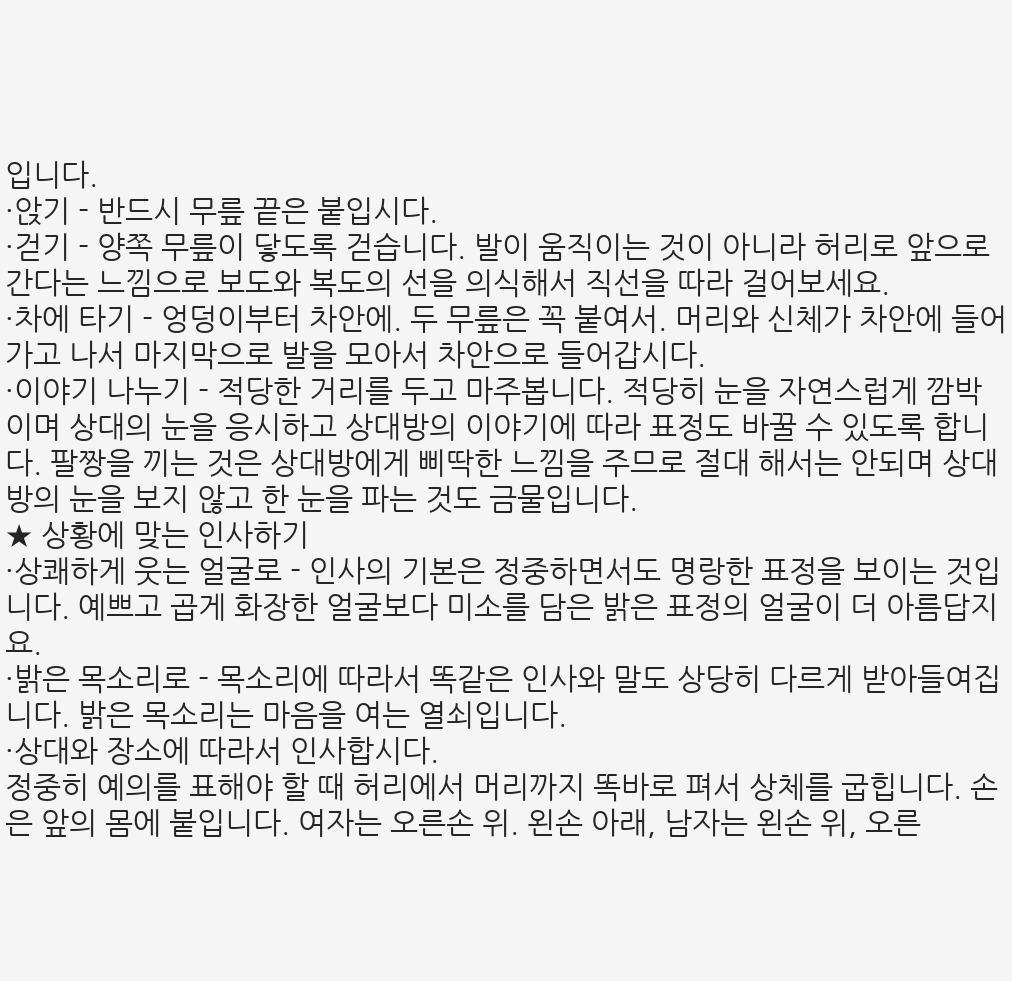입니다.
·앉기 - 반드시 무릎 끝은 붙입시다.
·걷기 - 양쪽 무릎이 닿도록 걷습니다. 발이 움직이는 것이 아니라 허리로 앞으로 간다는 느낌으로 보도와 복도의 선을 의식해서 직선을 따라 걸어보세요.
·차에 타기 - 엉덩이부터 차안에. 두 무릎은 꼭 붙여서. 머리와 신체가 차안에 들어가고 나서 마지막으로 발을 모아서 차안으로 들어갑시다.
·이야기 나누기 - 적당한 거리를 두고 마주봅니다. 적당히 눈을 자연스럽게 깜박이며 상대의 눈을 응시하고 상대방의 이야기에 따라 표정도 바꿀 수 있도록 합니다. 팔짱을 끼는 것은 상대방에게 삐딱한 느낌을 주므로 절대 해서는 안되며 상대방의 눈을 보지 않고 한 눈을 파는 것도 금물입니다.
★ 상황에 맞는 인사하기
·상쾌하게 웃는 얼굴로 - 인사의 기본은 정중하면서도 명랑한 표정을 보이는 것입니다. 예쁘고 곱게 화장한 얼굴보다 미소를 담은 밝은 표정의 얼굴이 더 아름답지요.
·밝은 목소리로 - 목소리에 따라서 똑같은 인사와 말도 상당히 다르게 받아들여집니다. 밝은 목소리는 마음을 여는 열쇠입니다.
·상대와 장소에 따라서 인사합시다.
정중히 예의를 표해야 할 때 허리에서 머리까지 똑바로 펴서 상체를 굽힙니다. 손은 앞의 몸에 붙입니다. 여자는 오른손 위. 왼손 아래, 남자는 왼손 위, 오른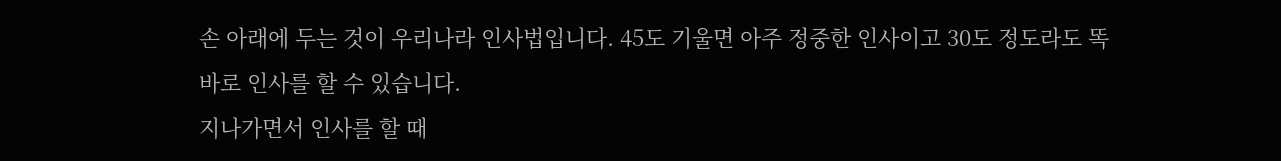손 아래에 두는 것이 우리나라 인사법입니다. 45도 기울면 아주 정중한 인사이고 30도 정도라도 똑바로 인사를 할 수 있습니다.
지나가면서 인사를 할 때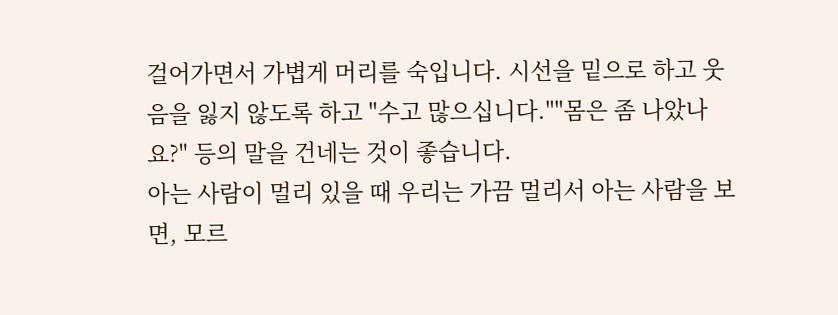걸어가면서 가볍게 머리를 숙입니다. 시선을 밑으로 하고 웃음을 잃지 않도록 하고 "수고 많으십니다.""몸은 좀 나았나요?" 등의 말을 건네는 것이 좋습니다.
아는 사람이 멀리 있을 때 우리는 가끔 멀리서 아는 사람을 보면, 모르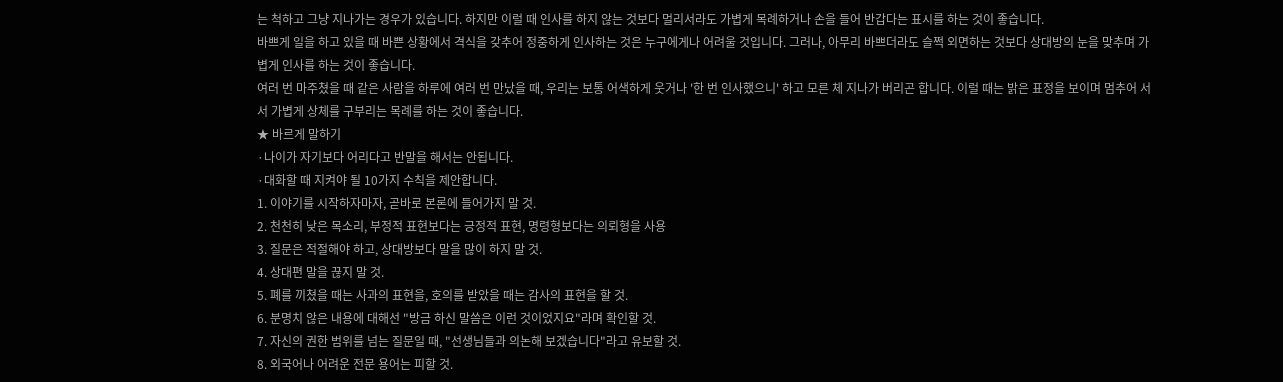는 척하고 그냥 지나가는 경우가 있습니다. 하지만 이럴 때 인사를 하지 않는 것보다 멀리서라도 가볍게 목례하거나 손을 들어 반갑다는 표시를 하는 것이 좋습니다.
바쁘게 일을 하고 있을 때 바쁜 상황에서 격식을 갖추어 정중하게 인사하는 것은 누구에게나 어려울 것입니다. 그러나, 아무리 바쁘더라도 슬쩍 외면하는 것보다 상대방의 눈을 맞추며 가볍게 인사를 하는 것이 좋습니다.
여러 번 마주쳤을 때 같은 사람을 하루에 여러 번 만났을 때, 우리는 보통 어색하게 웃거나 '한 번 인사했으니' 하고 모른 체 지나가 버리곤 합니다. 이럴 때는 밝은 표정을 보이며 멈추어 서서 가볍게 상체를 구부리는 목례를 하는 것이 좋습니다.
★ 바르게 말하기
·나이가 자기보다 어리다고 반말을 해서는 안됩니다.
·대화할 때 지켜야 될 10가지 수칙을 제안합니다.
1. 이야기를 시작하자마자, 곧바로 본론에 들어가지 말 것.
2. 천천히 낮은 목소리, 부정적 표현보다는 긍정적 표현, 명령형보다는 의뢰형을 사용
3. 질문은 적절해야 하고, 상대방보다 말을 많이 하지 말 것.
4. 상대편 말을 끊지 말 것.
5. 폐를 끼쳤을 때는 사과의 표현을, 호의를 받았을 때는 감사의 표현을 할 것.
6. 분명치 않은 내용에 대해선 "방금 하신 말씀은 이런 것이었지요"라며 확인할 것.
7. 자신의 권한 범위를 넘는 질문일 때, "선생님들과 의논해 보겠습니다"라고 유보할 것.
8. 외국어나 어려운 전문 용어는 피할 것.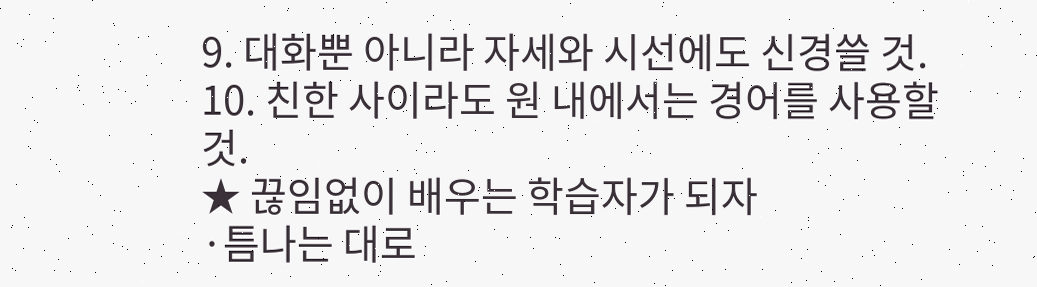9. 대화뿐 아니라 자세와 시선에도 신경쓸 것.
10. 친한 사이라도 원 내에서는 경어를 사용할 것.
★ 끊임없이 배우는 학습자가 되자
·틈나는 대로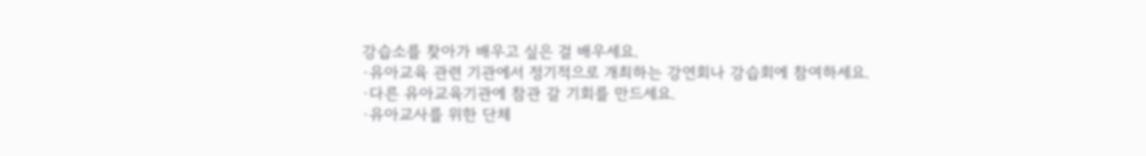강습소를 찾아가 배우고 싶은 걸 배우세요.
·유아교육 관련 기관에서 정기적으로 개최하는 강연회나 강습회에 참여하세요.
·다른 유아교육기관에 참관 갈 기회를 만드세요.
·유아교사를 위한 단체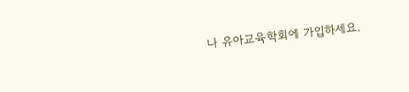나 유아교육학회에 가입하세요.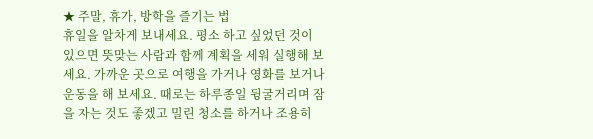★ 주말, 휴가, 방학을 즐기는 법
휴일을 알차게 보내세요. 평소 하고 싶었던 것이 있으면 뜻맞는 사람과 함께 계획을 세워 실행해 보세요. 가까운 곳으로 여행을 가거나 영화를 보거나 운동을 해 보세요. 때로는 하루종일 뒹굴거리며 잠을 자는 것도 좋겠고 밀린 청소를 하거나 조용히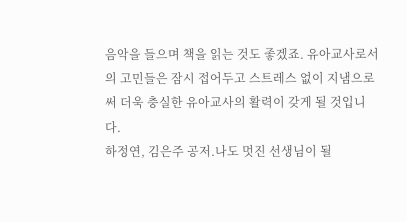음악을 들으며 책을 읽는 것도 좋겠죠. 유아교사로서의 고민들은 잠시 접어두고 스트레스 없이 지냄으로써 더욱 충실한 유아교사의 활력이 갖게 될 것입니다.
하정연, 김은주 공저.나도 멋진 선생님이 될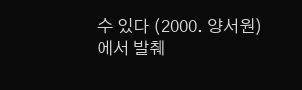수 있다 (2000. 양서원)에서 발췌